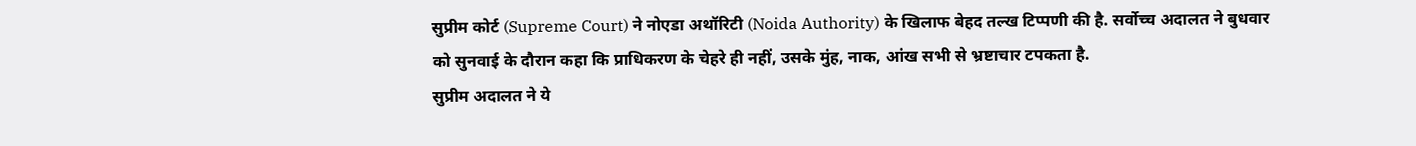सुप्रीम कोर्ट (Supreme Court) ने नोएडा अथॉरिटी (Noida Authority) के खिलाफ बेहद तल्ख टिप्पणी की है. सर्वोच्च अदालत ने बुधवार को सुनवाई के दौरान कहा कि प्राधिकरण के चेहरे ही नहीं, उसके मुंह, नाक, आंख सभी से भ्रष्टाचार टपकता है.
सुप्रीम अदालत ने ये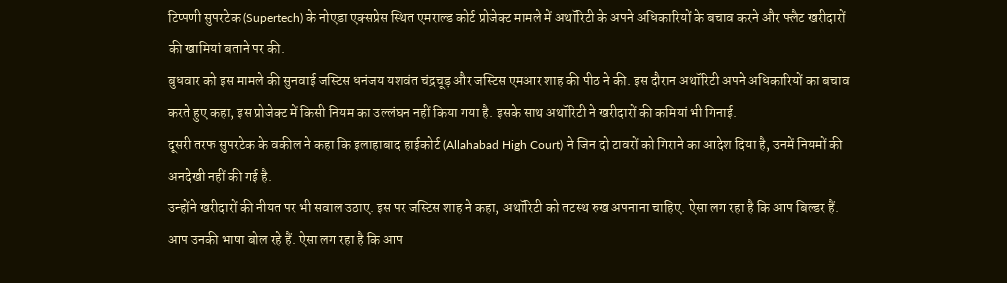टिप्पणी सुपरटेक (Supertech) के नोएडा एक्सप्रेस स्थित एमराल्ड कोर्ट प्रोजेक्ट मामले में अथॉरिटी के अपने अधिकारियों के बचाव करने और फ्लैट खरीदारों की खामियां बताने पर की.
बुधवार को इस मामले की सुनवाई जस्टिस धनंजय यशवंत चंद्रचूड़ और जस्टिस एमआर शाह की पीठ ने की. इस दौरान अथॉरिटी अपने अधिकारियों का बचाव करते हुए कहा, इस प्रोजेक्ट में किसी नियम का उल्लंघन नहीं किया गया है. इसके साथ अथॉरिटी ने खरीदारों की कमियां भी गिनाई.
दूसरी तरफ सुपरटेक के वकील ने कहा कि इलाहाबाद हाईकोर्ट (Allahabad High Court) ने जिन दो टावरों को गिराने का आदेश दिया है, उनमें नियमों की अनदेखी नहीं की गई है.
उन्होंने खरीदारों की नीयत पर भी सवाल उठाए. इस पर जस्टिस शाह ने कहा, अथॉरिटी को तटस्थ रुख अपनाना चाहिए. ऐसा लग रहा है कि आप बिल्डर हैं. आप उनकी भाषा बोल रहे हैं. ऐसा लग रहा है कि आप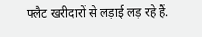फ्लैट खरीदारों से लड़ाई लड़ रहे हैं.